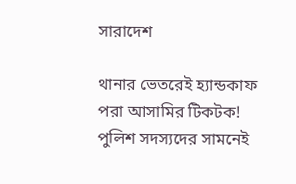সারাদেশ

থানার ভেতরেই হ্যান্ডকাফ পরা আসামির টিকটক! পুলিশ সদস্যদের সামনেই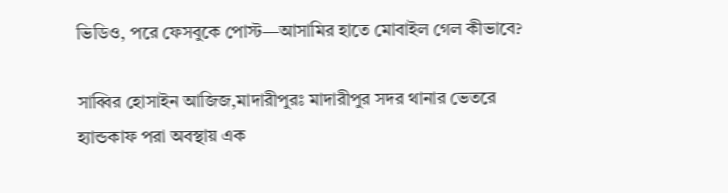ভিডিও, পরে ফেসবুকে পোস্ট—আসামির হাতে মোবাইল গেল কীভাবে?

সাব্বির হোসাইন আজিজ,মাদারীপুরঃ মাদারীপুর সদর থানার ভেতরে হ্যান্ডকাফ পরা অবস্থায় এক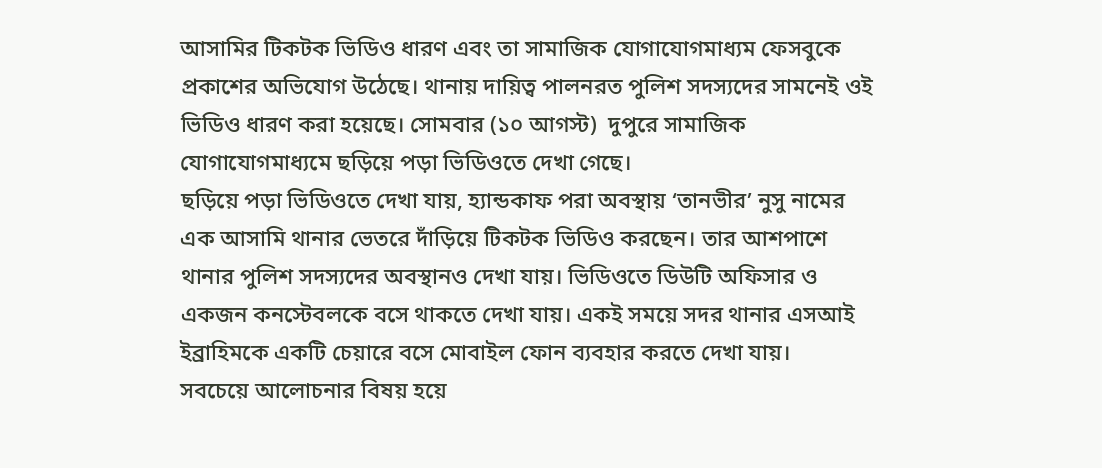আসামির টিকটক ভিডিও ধারণ এবং তা সামাজিক যোগাযোগমাধ্যম ফেসবুকে প্রকাশের অভিযোগ উঠেছে। থানায় দায়িত্ব পালনরত পুলিশ সদস্যদের সামনেই ওই ভিডিও ধারণ করা হয়েছে। সোমবার (১০ আগস্ট)  দুপুরে সামাজিক যোগাযোগমাধ্যমে ছড়িয়ে পড়া ভিডিওতে দেখা গেছে।
ছড়িয়ে পড়া ভিডিওতে দেখা যায়, হ্যান্ডকাফ পরা অবস্থায় ‘তানভীর’ নুসু নামের এক আসামি থানার ভেতরে দাঁড়িয়ে টিকটক ভিডিও করছেন। তার আশপাশে থানার পুলিশ সদস্যদের অবস্থানও দেখা যায়। ভিডিওতে ডিউটি অফিসার ও একজন কনস্টেবলকে বসে থাকতে দেখা যায়। একই সময়ে সদর থানার এসআই ইব্রাহিমকে একটি চেয়ারে বসে মোবাইল ফোন ব্যবহার করতে দেখা যায়।
সবচেয়ে আলোচনার বিষয় হয়ে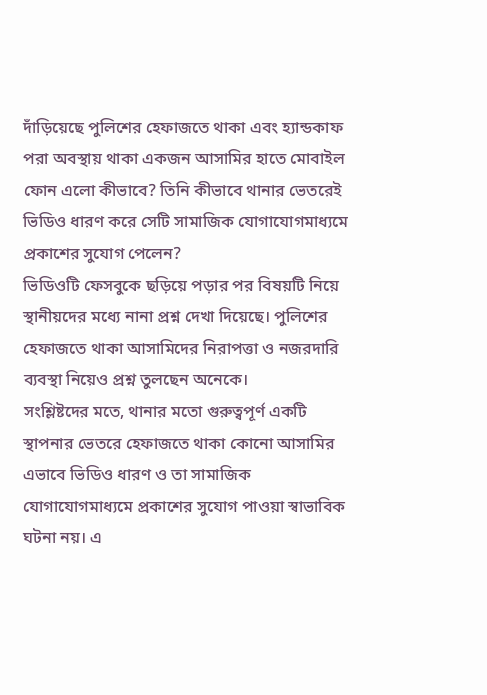দাঁড়িয়েছে পুলিশের হেফাজতে থাকা এবং হ্যান্ডকাফ পরা অবস্থায় থাকা একজন আসামির হাতে মোবাইল ফোন এলো কীভাবে? তিনি কীভাবে থানার ভেতরেই ভিডিও ধারণ করে সেটি সামাজিক যোগাযোগমাধ্যমে প্রকাশের সুযোগ পেলেন?
ভিডিওটি ফেসবুকে ছড়িয়ে পড়ার পর বিষয়টি নিয়ে স্থানীয়দের মধ্যে নানা প্রশ্ন দেখা দিয়েছে। পুলিশের হেফাজতে থাকা আসামিদের নিরাপত্তা ও নজরদারি ব্যবস্থা নিয়েও প্রশ্ন তুলছেন অনেকে।
সংশ্লিষ্টদের মতে, থানার মতো গুরুত্বপূর্ণ একটি স্থাপনার ভেতরে হেফাজতে থাকা কোনো আসামির এভাবে ভিডিও ধারণ ও তা সামাজিক যোগাযোগমাধ্যমে প্রকাশের সুযোগ পাওয়া স্বাভাবিক ঘটনা নয়। এ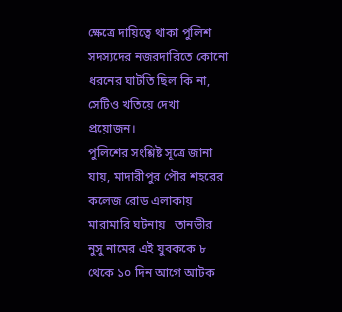ক্ষেত্রে দায়িত্বে থাকা পুলিশ সদস্যদের নজরদারিতে কোনো ধরনের ঘাটতি ছিল কি না, সেটিও খতিয়ে দেখা প্রয়োজন।
পুলিশের সংশ্লিষ্ট সূত্রে জানা যায়, মাদারীপুর পৌর শহরের কলেজ রোড এলাকায় মারামারি ঘটনায়   তানভীর নুসু নামের এই যুবককে ৮ থেকে ১০ দিন আগে আটক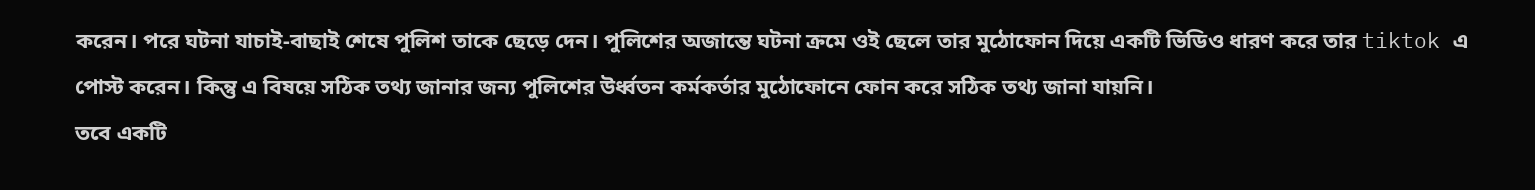করেন। পরে ঘটনা যাচাই-বাছাই শেষে পুলিশ তাকে ছেড়ে দেন। পুলিশের অজান্তে ঘটনা ক্রমে ওই ছেলে তার মুঠোফোন দিয়ে একটি ভিডিও ধারণ করে তার tiktok এ পোস্ট করেন। কিন্তু এ বিষয়ে সঠিক তথ্য জানার জন্য পুলিশের উর্ধ্বতন কর্মকর্তার মুঠোফোনে ফোন করে সঠিক তথ্য জানা যায়নি।
তবে একটি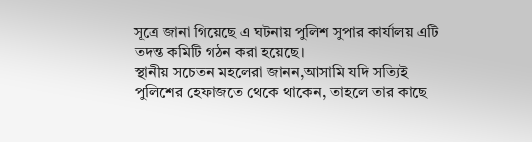সূত্রে জানা গিয়েছে এ ঘটনায় পুলিশ সুপার কার্যালয় এটি তদন্ত কমিটি গঠন করা হয়েছে।
স্থানীয় সচেতন মহলেরা জানন,আসামি যদি সত্যিই পুলিশের হেফাজতে থেকে থাকেন, তাহলে তার কাছে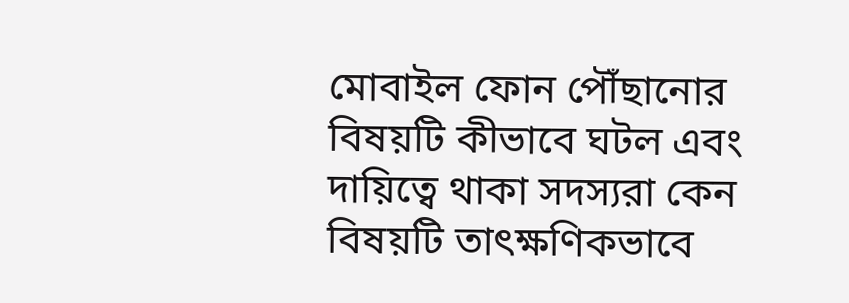মোবাইল ফোন পৌঁছানোর বিষয়টি কীভাবে ঘটল এবং দায়িত্বে থাকা সদস্যরা কেন বিষয়টি তাৎক্ষণিকভাবে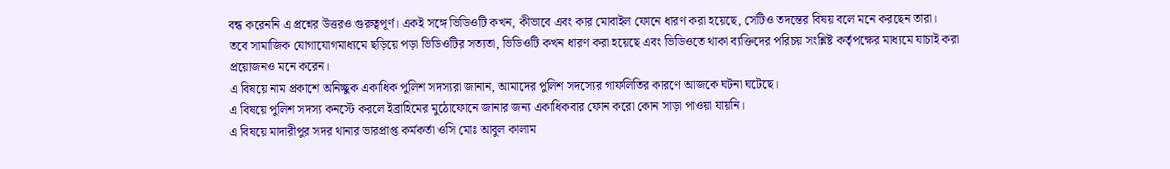বন্ধ করেননি এ প্রশ্নের উত্তরও গুরুত্বপূর্ণ। একই সঙ্গে ভিডিওটি কখন, কীভাবে এবং কার মোবাইল ফোনে ধারণ করা হয়েছে, সেটিও তদন্তের বিষয় বলে মনে করছেন তারা।
তবে সামাজিক যোগাযোগমাধ্যমে ছড়িয়ে পড়া ভিডিওটির সত্যতা, ভিডিওটি কখন ধারণ করা হয়েছে এবং ভিডিওতে থাকা ব্যক্তিদের পরিচয় সংশ্লিষ্ট কর্তৃপক্ষের মাধ্যমে যাচাই করা প্রয়োজনও মনে করেন।
এ বিষয়ে নাম প্রকাশে অনিচ্ছুক একাধিক পুলিশ সদস্যরা জানান, আমাদের পুলিশ সদস্যের গাফলিতির কারণে আজকে ঘটনা ঘটেছে।
এ বিষয়ে পুলিশ সদস্য কনস্টে করলে ইব্রাহিমের মুঠোফোনে জানার জন্য একাধিকবার ফোন করো কোন সাড়া পাওয়া যায়নি।
এ বিষয়ে মাদারীপুর সদর থানার ভারপ্রাপ্ত কর্মকর্তা ওসি মোঃ আবুল কালাম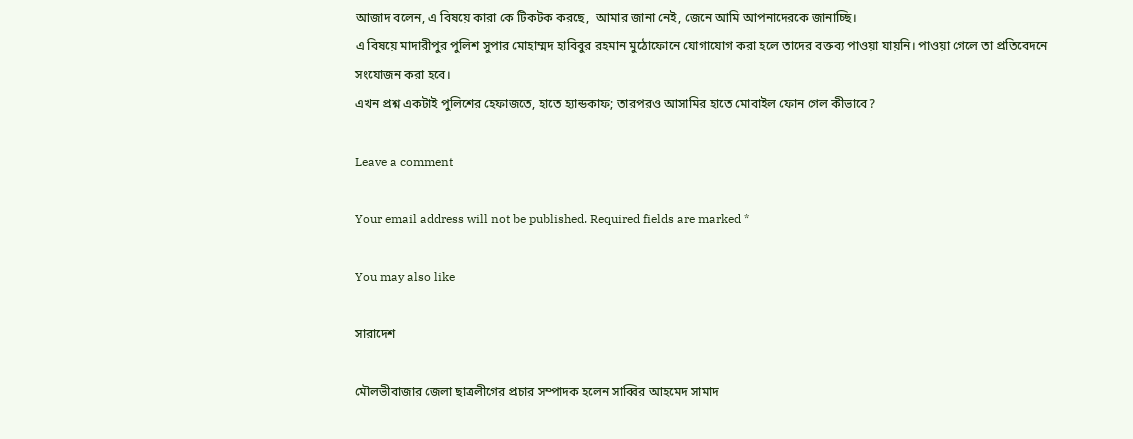আজাদ বলেন, এ বিষয়ে কারা কে টিকটক করছে,  আমার জানা নেই, জেনে আমি আপনাদেরকে জানাচ্ছি।
এ বিষয়ে মাদারীপুর পুলিশ সুপার মোহাম্মদ হাবিবুর রহমান মুঠোফোনে যোগাযোগ করা হলে তাদের বক্তব্য পাওয়া যায়নি। পাওয়া গেলে তা প্রতিবেদনে সংযোজন করা হবে।
এখন প্রশ্ন একটাই পুলিশের হেফাজতে, হাতে হ্যান্ডকাফ; তারপরও আসামির হাতে মোবাইল ফোন গেল কীভাবে?

Leave a comment

Your email address will not be published. Required fields are marked *

You may also like

সারাদেশ

মৌলভীবাজার জেলা ছাত্রলীগের প্রচার সম্পাদক হলেন সাব্বির আহমেদ সামাদ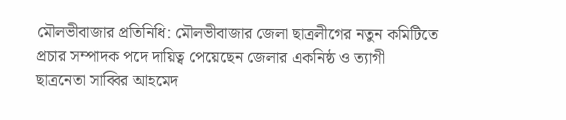মৌলভীবাজার প্রতিনিধি: মৌলভীবাজার জেলা ছাত্রলীগের নতুন কমিটিতে প্রচার সম্পাদক পদে দায়িত্ব পেয়েছেন জেলার একনিষ্ঠ ও ত্যাগী ছাত্রনেতা সাব্বির আহমেদ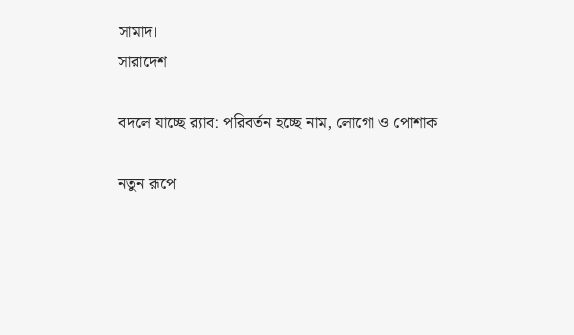সামাদ।
সারাদেশ

বদলে যাচ্ছে র‌্যাব: পরিবর্তন হচ্ছে নাম, লোগো ও পোশাক

নতুন রূপে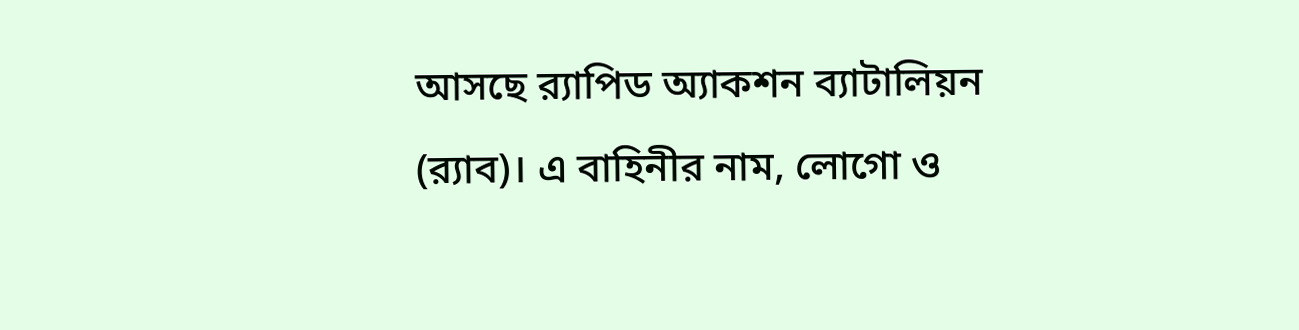আসছে র‌্যাপিড অ্যাকশন ব্যাটালিয়ন (র‌্যাব)। এ বাহিনীর নাম, লোগো ও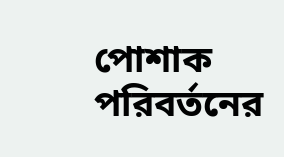পোশাক পরিবর্তনের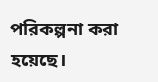পরিকল্পনা করা হয়েছে।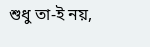শুধু তা-ই নয়,